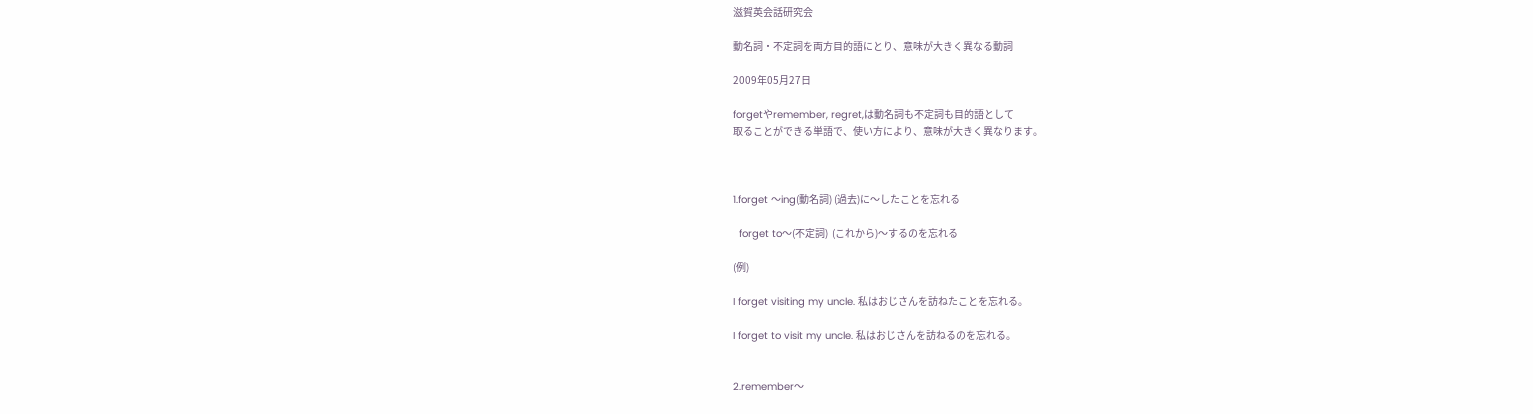滋賀英会話研究会

動名詞・不定詞を両方目的語にとり、意味が大きく異なる動詞

2009年05月27日

forgetやremember, regret,は動名詞も不定詞も目的語として
取ることができる単語で、使い方により、意味が大きく異なります。



1.forget 〜ing(動名詞) (過去)に〜したことを忘れる

  forget to〜(不定詞)  (これから)〜するのを忘れる

(例)

I forget visiting my uncle. 私はおじさんを訪ねたことを忘れる。

I forget to visit my uncle. 私はおじさんを訪ねるのを忘れる。


2.remember〜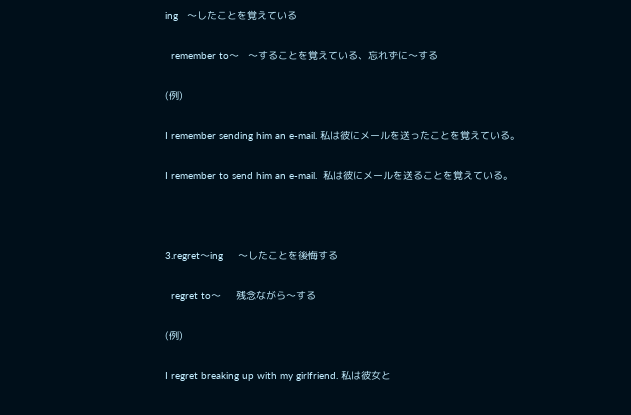ing   〜したことを覚えている

  remember to〜   〜することを覚えている、忘れずに〜する

(例)

I remember sending him an e-mail. 私は彼にメールを送ったことを覚えている。

I remember to send him an e-mail.  私は彼にメールを送ることを覚えている。



3.regret〜ing     〜したことを後悔する

  regret to〜     残念ながら〜する

(例)

I regret breaking up with my girlfriend. 私は彼女と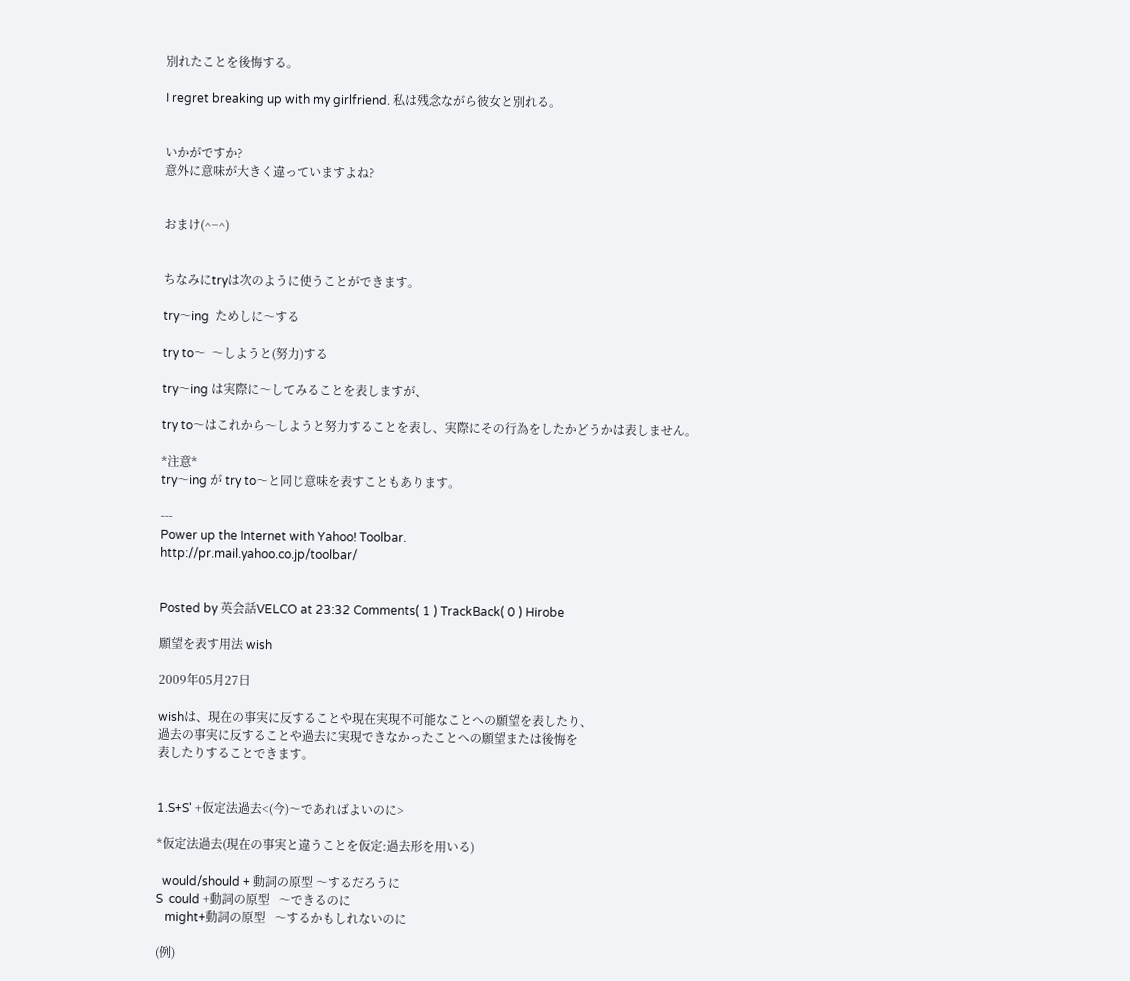別れたことを後悔する。

I regret breaking up with my girlfriend. 私は残念ながら彼女と別れる。


いかがですか?
意外に意味が大きく違っていますよね?


おまけ(^−^)


ちなみにtryは次のように使うことができます。

try〜ing  ためしに〜する

try to〜  〜しようと(努力)する

try〜ing は実際に〜してみることを表しますが、

try to〜はこれから〜しようと努力することを表し、実際にその行為をしたかどうかは表しません。

*注意*
try〜ing が try to〜と同じ意味を表すこともあります。

---
Power up the Internet with Yahoo! Toolbar.
http://pr.mail.yahoo.co.jp/toolbar/


Posted by 英会話VELCO at 23:32 Comments( 1 ) TrackBack( 0 ) Hirobe

願望を表す用法 wish

2009年05月27日

wishは、現在の事実に反することや現在実現不可能なことへの願望を表したり、
過去の事実に反することや過去に実現できなかったことへの願望または後悔を
表したりすることできます。


1.S+S' +仮定法過去<(今)〜であればよいのに>

*仮定法過去(現在の事実と違うことを仮定:過去形を用いる)

  would/should + 動詞の原型 〜するだろうに
S  could +動詞の原型   〜できるのに
   might+動詞の原型   〜するかもしれないのに

(例)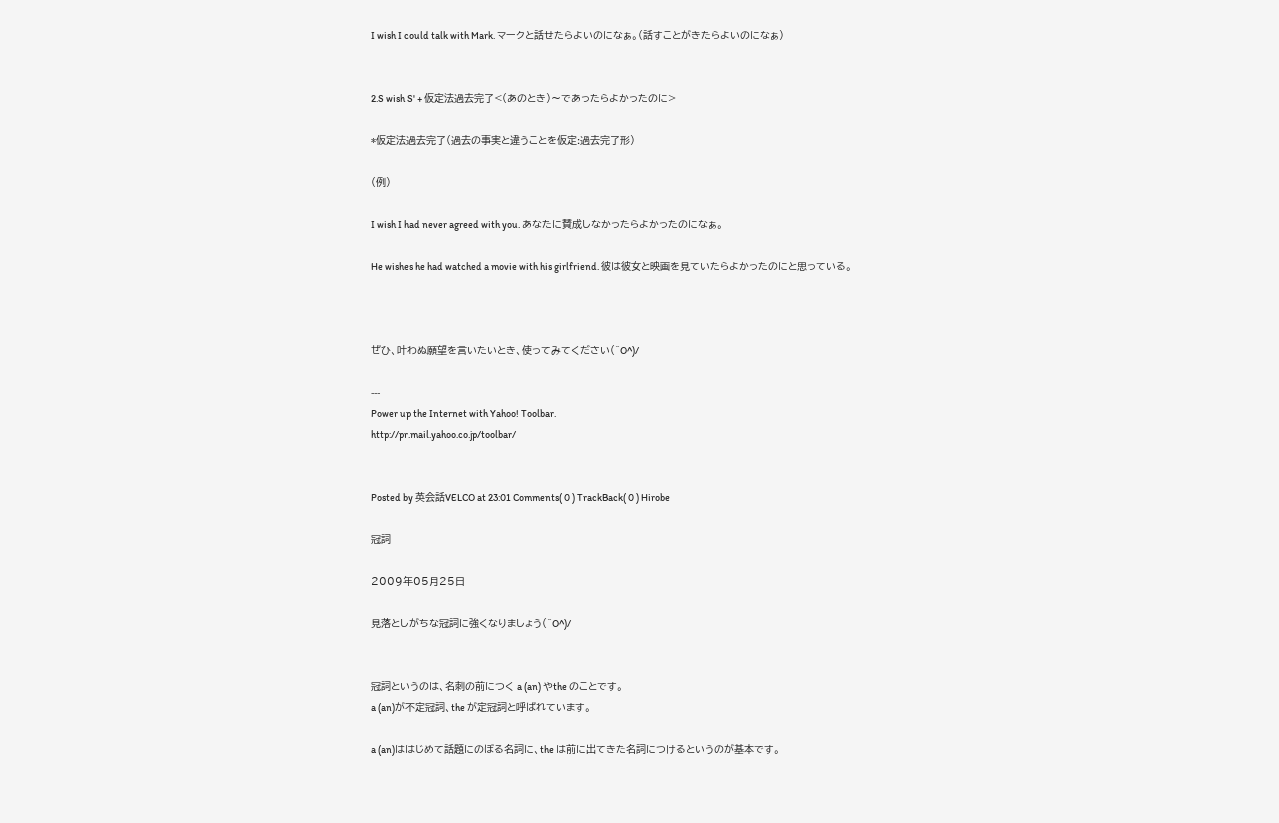I wish I could talk with Mark. マークと話せたらよいのになぁ。(話すことがきたらよいのになぁ)


2.S wish S' + 仮定法過去完了<(あのとき)〜であったらよかったのに>

*仮定法過去完了(過去の事実と違うことを仮定:過去完了形)

(例)

I wish I had never agreed with you. あなたに賛成しなかったらよかったのになぁ。

He wishes he had watched a movie with his girlfriend. 彼は彼女と映画を見ていたらよかったのにと思っている。



ぜひ、叶わぬ願望を言いたいとき、使ってみてください(^O^)/

---
Power up the Internet with Yahoo! Toolbar.
http://pr.mail.yahoo.co.jp/toolbar/


Posted by 英会話VELCO at 23:01 Comments( 0 ) TrackBack( 0 ) Hirobe

冠詞

2009年05月25日

見落としがちな冠詞に強くなりましょう(^O^)/


冠詞というのは、名刺の前につく a (an) やthe のことです。
a (an)が不定冠詞、the が定冠詞と呼ばれています。

a (an)ははじめて話題にのぼる名詞に、the は前に出てきた名詞につけるというのが基本です。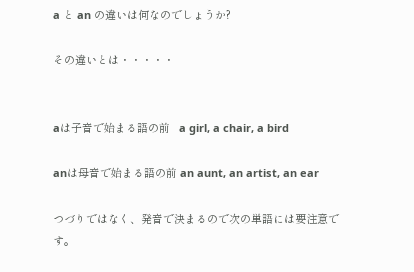a と an の違いは何なのでしょうか?

その違いとは・・・・・


aは子音で始まる語の前   a girl, a chair, a bird

anは母音で始まる語の前 an aunt, an artist, an ear

つづりではなく、発音で決まるので次の単語には要注意です。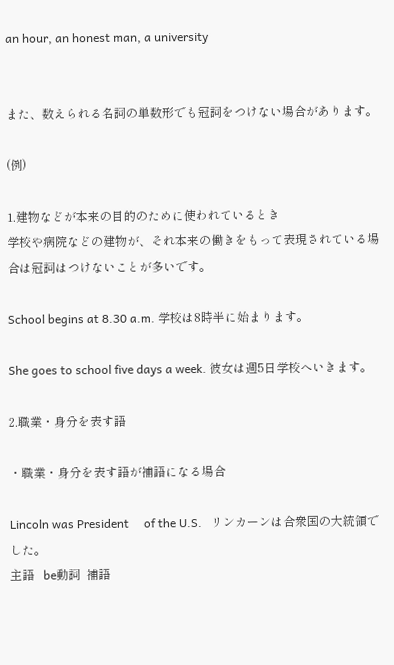an hour, an honest man, a university


また、数えられる名詞の単数形でも冠詞をつけない場合があります。

(例)

1.建物などが本来の目的のために使われているとき
学校や病院などの建物が、それ本来の働きをもって表現されている場合は冠詞はつけないことが多いです。

School begins at 8.30 a.m. 学校は8時半に始まります。

She goes to school five days a week. 彼女は週5日学校へいきます。

2.職業・身分を表す語

・職業・身分を表す語が補語になる場合

Lincoln was President     of the U.S.   リンカーンは合衆国の大統領でした。
主語   be動詞  補語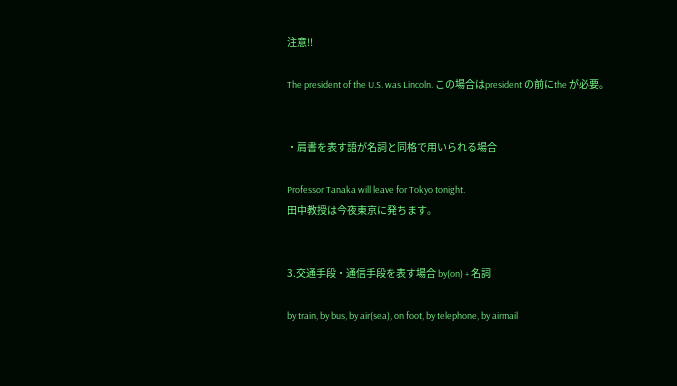注意!!

The president of the U.S. was Lincoln. この場合はpresident の前にthe が必要。


・肩書を表す語が名詞と同格で用いられる場合

Professor Tanaka will leave for Tokyo tonight.
田中教授は今夜東京に発ちます。


3.交通手段・通信手段を表す場合 by(on) + 名詞

by train, by bus, by air(sea), on foot, by telephone, by airmail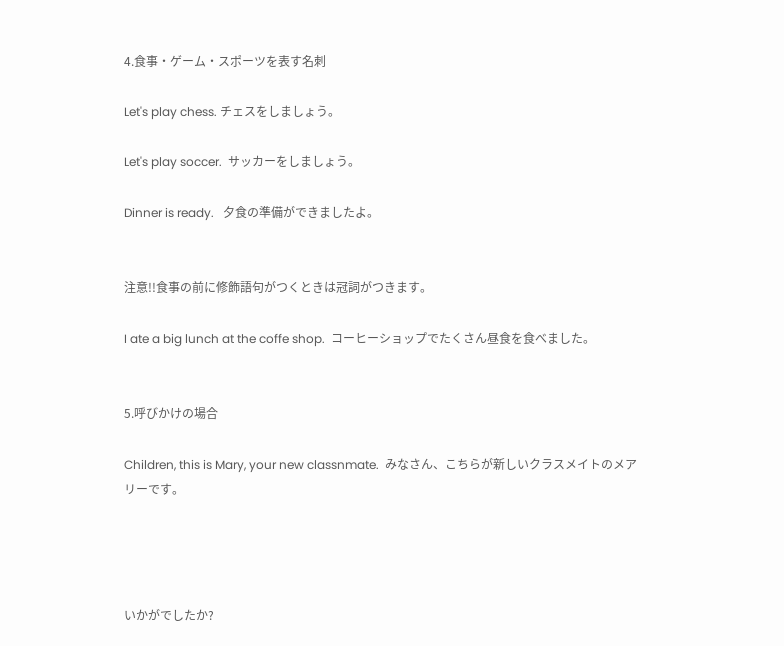4.食事・ゲーム・スポーツを表す名刺

Let's play chess. チェスをしましょう。

Let's play soccer.  サッカーをしましょう。

Dinner is ready.   夕食の準備ができましたよ。


注意!!食事の前に修飾語句がつくときは冠詞がつきます。

I ate a big lunch at the coffe shop.  コーヒーショップでたくさん昼食を食べました。


5.呼びかけの場合

Children, this is Mary, your new classnmate.  みなさん、こちらが新しいクラスメイトのメアリーです。




いかがでしたか?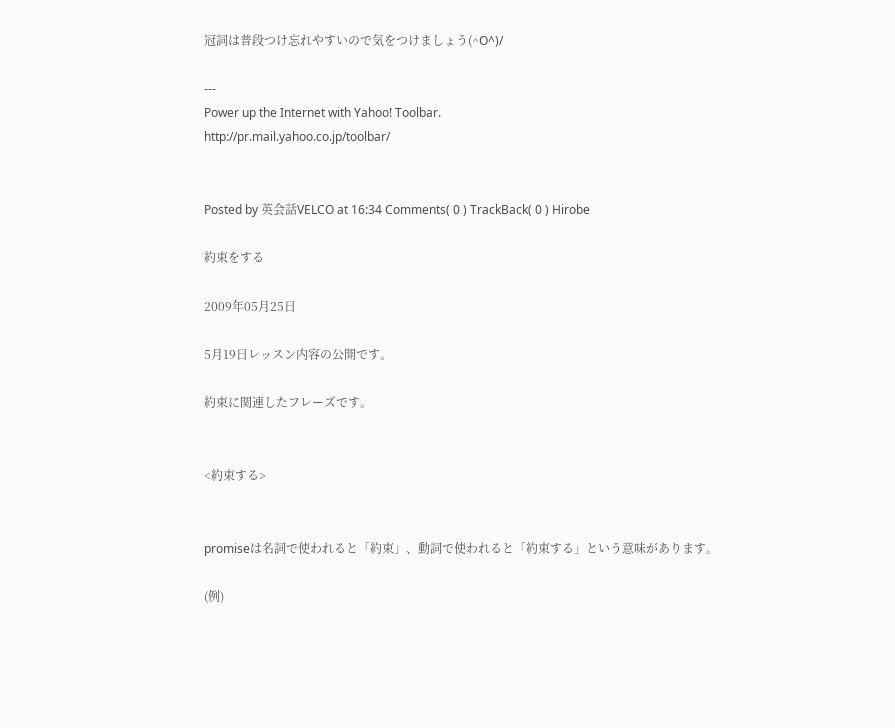冠詞は普段つけ忘れやすいので気をつけましょう(^O^)/

---
Power up the Internet with Yahoo! Toolbar.
http://pr.mail.yahoo.co.jp/toolbar/


Posted by 英会話VELCO at 16:34 Comments( 0 ) TrackBack( 0 ) Hirobe

約束をする

2009年05月25日

5月19日レッスン内容の公開です。

約束に関連したフレーズです。


<約束する>


promiseは名詞で使われると「約束」、動詞で使われると「約束する」という意味があります。

(例)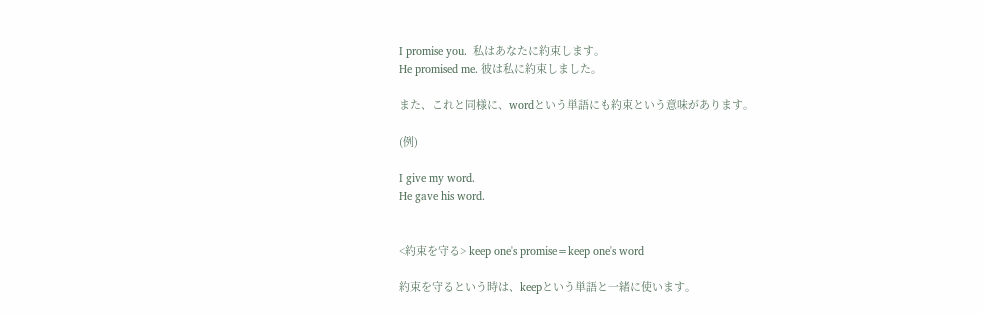I promise you.  私はあなたに約束します。
He promised me. 彼は私に約束しました。

また、これと同様に、wordという単語にも約束という意味があります。

(例)

I give my word.
He gave his word.


<約束を守る> keep one's promise=keep one's word

約束を守るという時は、keepという単語と一緒に使います。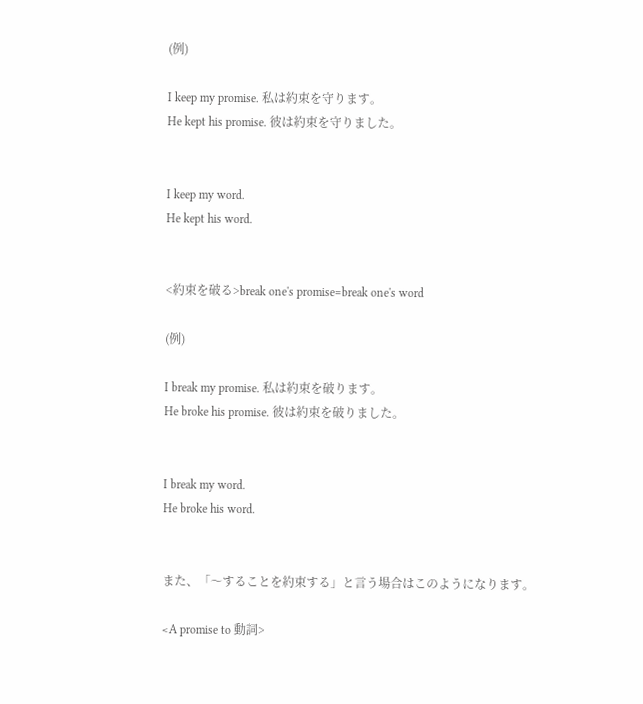(例)

I keep my promise. 私は約束を守ります。
He kept his promise. 彼は約束を守りました。


I keep my word.
He kept his word.


<約束を破る>break one's promise=break one's word

(例)

I break my promise. 私は約束を破ります。
He broke his promise. 彼は約束を破りました。


I break my word.
He broke his word.


また、「〜することを約束する」と言う場合はこのようになります。

<A promise to 動詞>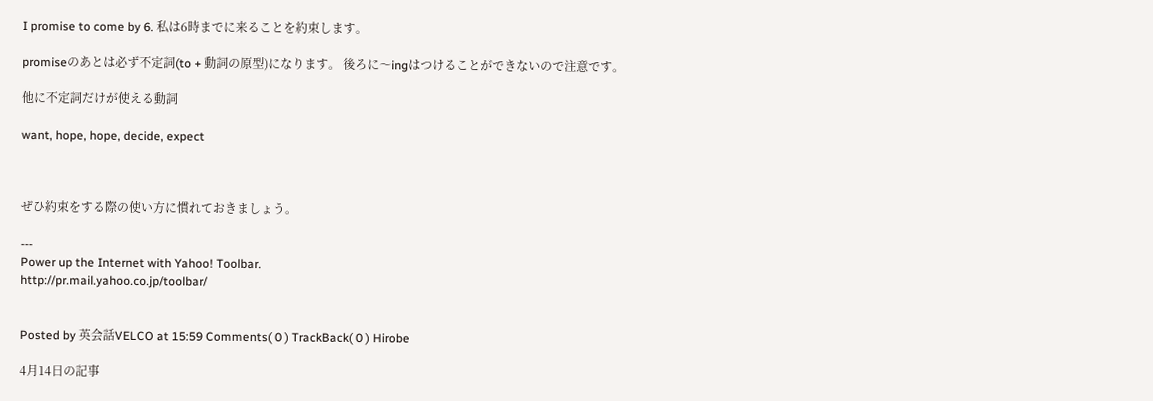I promise to come by 6. 私は6時までに来ることを約束します。

promiseのあとは必ず不定詞(to + 動詞の原型)になります。 後ろに〜ingはつけることができないので注意です。

他に不定詞だけが使える動詞

want, hope, hope, decide, expect



ぜひ約束をする際の使い方に慣れておきましょう。

---
Power up the Internet with Yahoo! Toolbar.
http://pr.mail.yahoo.co.jp/toolbar/


Posted by 英会話VELCO at 15:59 Comments( 0 ) TrackBack( 0 ) Hirobe

4月14日の記事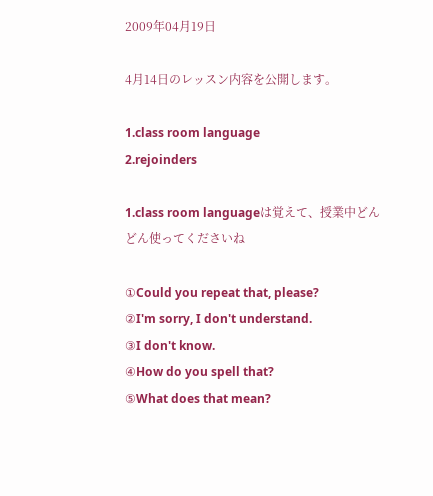2009年04月19日

4月14日のレッスン内容を公開します。

1.class room language
2.rejoinders

1.class room languageは覚えて、授業中どんどん使ってくださいね

①Could you repeat that, please?
②I'm sorry, I don't understand.
③I don't know.
④How do you spell that?
⑤What does that mean?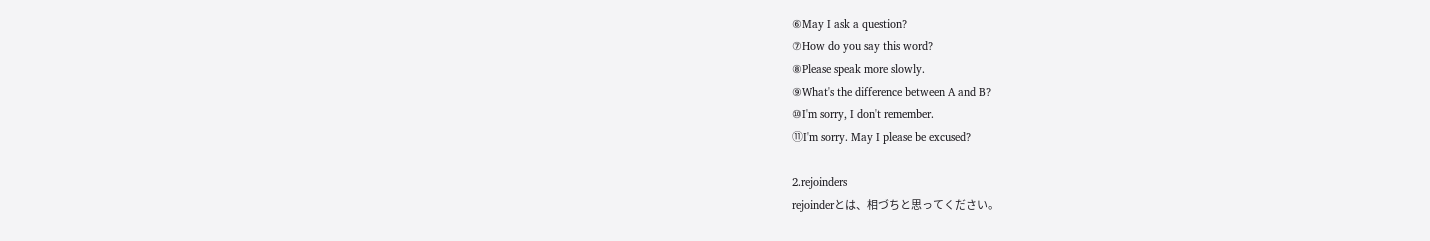⑥May I ask a question?
⑦How do you say this word?
⑧Please speak more slowly.
⑨What's the difference between A and B?
⑩I'm sorry, I don't remember.
⑪I'm sorry. May I please be excused?

2.rejoinders
rejoinderとは、相づちと思ってください。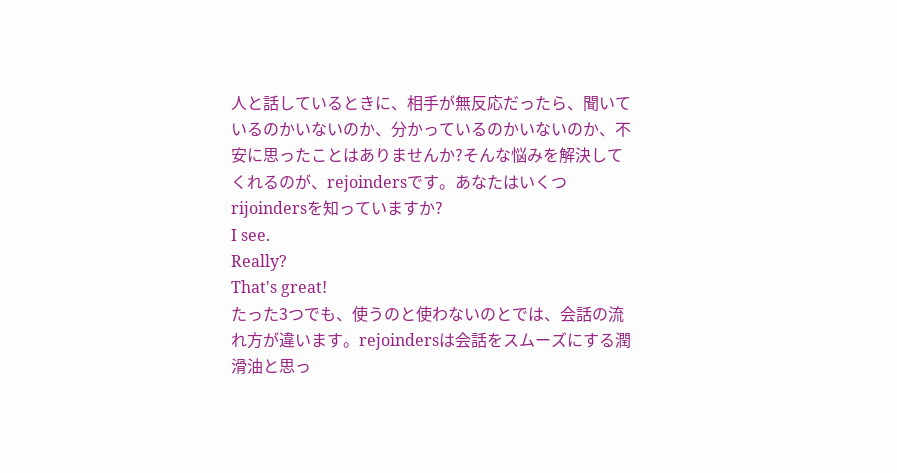人と話しているときに、相手が無反応だったら、聞いているのかいないのか、分かっているのかいないのか、不安に思ったことはありませんか?そんな悩みを解決してくれるのが、rejoindersです。あなたはいくつrijoindersを知っていますか?
I see.
Really?
That's great!
たった3つでも、使うのと使わないのとでは、会話の流れ方が違います。rejoindersは会話をスムーズにする潤滑油と思っ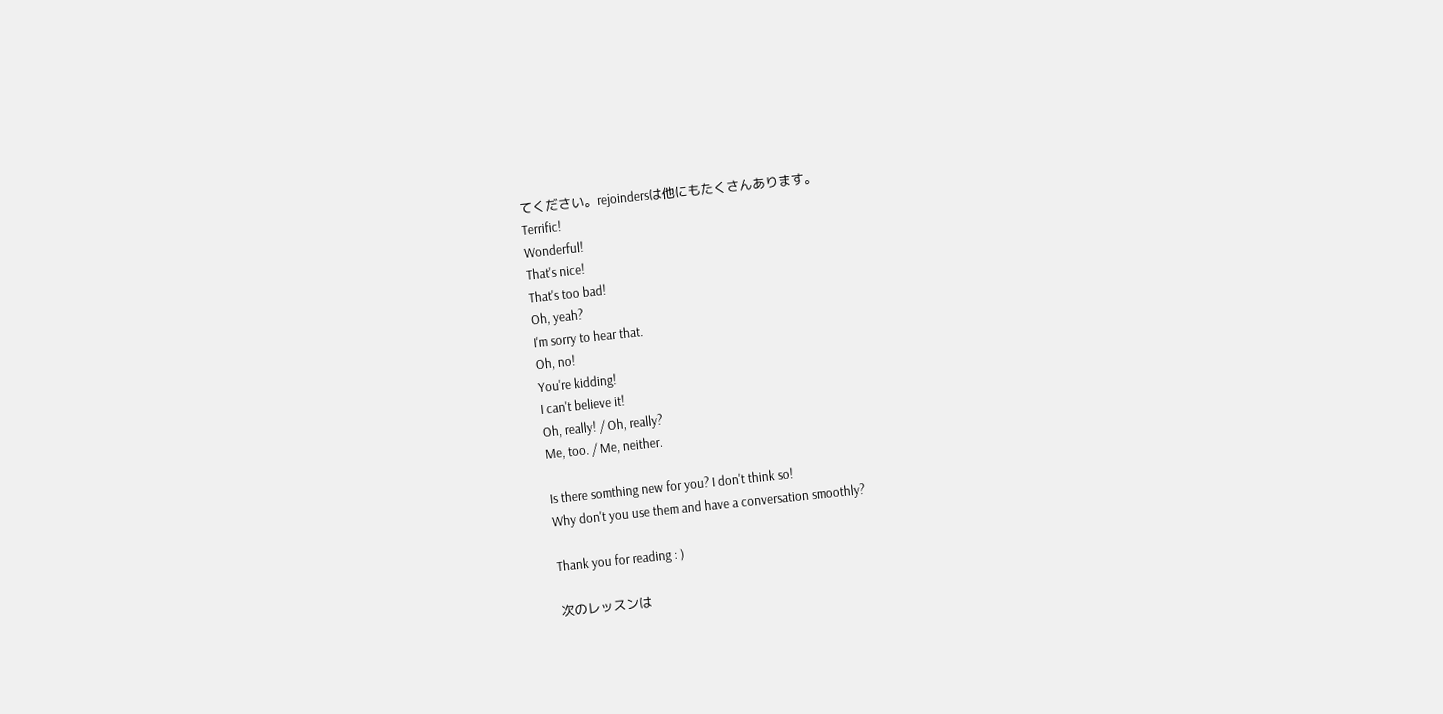てください。rejoindersは他にもたくさんあります。
Terrific!
Wonderful!
That's nice!
That's too bad!
Oh, yeah?
I'm sorry to hear that.
Oh, no!
You're kidding!
I can't believe it!
Oh, really! / Oh, really?
Me, too. / Me, neither.

Is there somthing new for you? I don't think so!
Why don't you use them and have a conversation smoothly?

Thank you for reading : )

次のレッスンは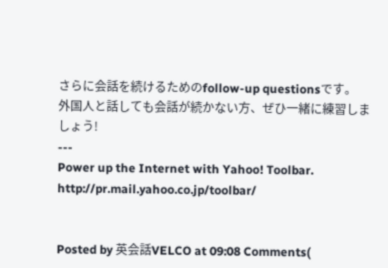さらに会話を続けるためのfollow-up questionsです。
外国人と話しても会話が続かない方、ぜひ一緒に練習しましょう!
---
Power up the Internet with Yahoo! Toolbar.
http://pr.mail.yahoo.co.jp/toolbar/


Posted by 英会話VELCO at 09:08 Comments(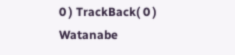0 ) TrackBack( 0 ) Watanabe